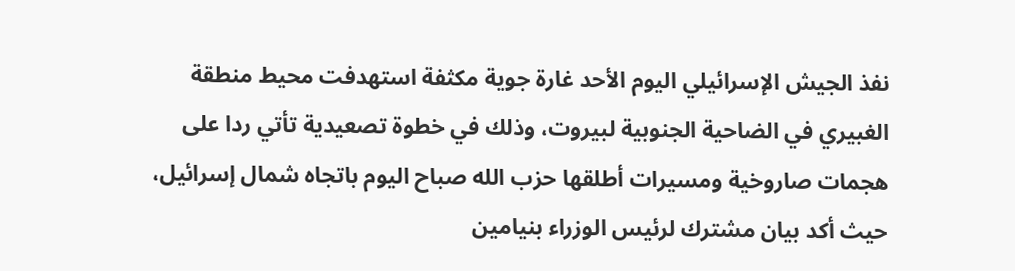نفذ الجيش الإسرائيلي اليوم الأحد غارة جوية مكثفة استهدفت محيط منطقة الغبيري في الضاحية الجنوبية لبيروت، وذلك في خطوة تصعيدية تأتي ردا على هجمات صاروخية ومسيرات أطلقها حزب الله صباح اليوم باتجاه شمال إسرائيل، حيث أكد بيان مشترك لرئيس الوزراء بنيامين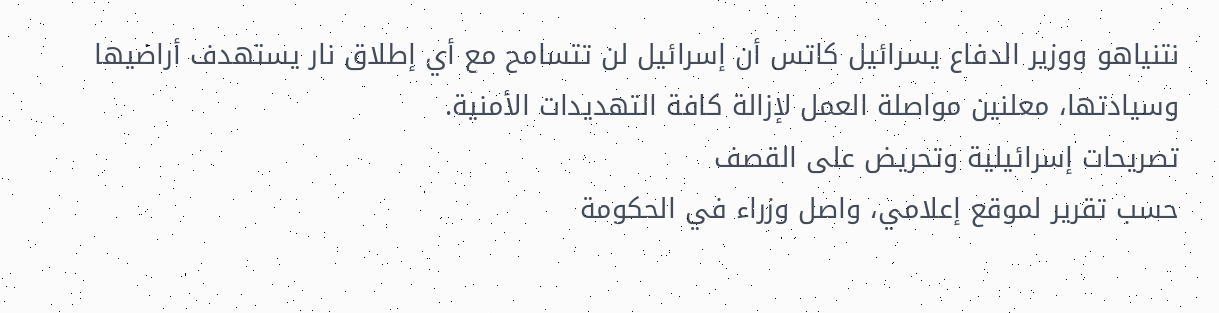نتنياهو ووزير الدفاع يسرائيل كاتس أن إسرائيل لن تتسامح مع أي إطلاق نار يستهدف أراضيها وسيادتها، معلنين مواصلة العمل لإزالة كافة التهديدات الأمنية.
تصريحات إسرائيلية وتحريض على القصف
حسب تقرير لموقع إعلامي، واصل وزراء في الحكومة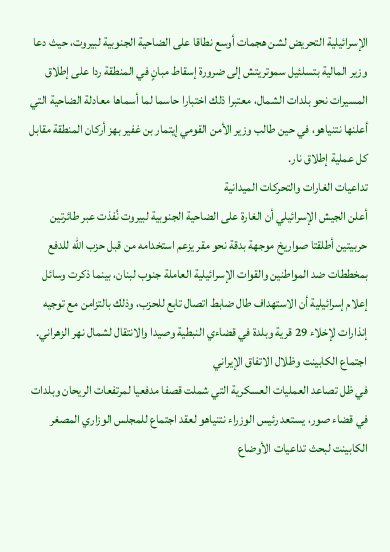الإسرائيلية التحريض لشن هجمات أوسع نطاقا على الضاحية الجنوبية لبيروت، حيث دعا وزير المالية بتسلئيل سموتريتش إلى ضرورة إسقاط مبانٍ في المنطقة ردا على إطلاق المسيرات نحو بلدات الشمال، معتبرا ذلك اختبارا حاسما لما أسماها معادلة الضاحية التي أعلنها نتنياهو، في حين طالب وزير الأمن القومي إيتمار بن غفير بهز أركان المنطقة مقابل كل عملية إطلاق نار.
تداعيات الغارات والتحركات الميدانية
أعلن الجيش الإسرائيلي أن الغارة على الضاحية الجنوبية لبيروت نُفذت عبر طائرتين حربيتين أطلقتا صواريخ موجهة بدقة نحو مقر يزعم استخدامه من قبل حزب الله للدفع بمخططات ضد المواطنين والقوات الإسرائيلية العاملة جنوب لبنان، بينما ذكرت وسائل إعلام إسرائيلية أن الاستهداف طال ضابط اتصال تابع للحزب، وذلك بالتزامن مع توجيه إنذارات لإخلاء 29 قرية وبلدة في قضاءي النبطية وصيدا والانتقال لشمال نهر الزهراني.
اجتماع الكابينت وظلال الاتفاق الإيراني
في ظل تصاعد العمليات العسكرية التي شملت قصفا مدفعيا لمرتفعات الريحان وبلدات في قضاء صور، يستعد رئيس الوزراء نتنياهو لعقد اجتماع للمجلس الوزاري المصغر الكابينت لبحث تداعيات الأوضاع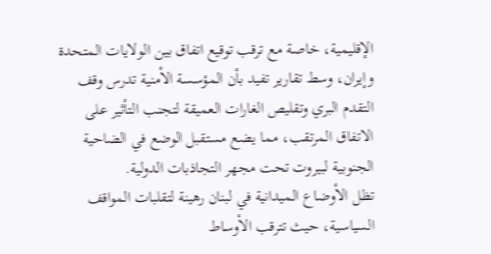الإقليمية، خاصة مع ترقب توقيع اتفاق بين الولايات المتحدة وإيران، وسط تقارير تفيد بأن المؤسسة الأمنية تدرس وقف التقدم البري وتقليص الغارات العميقة لتجنب التأثير على الاتفاق المرتقب، مما يضع مستقبل الوضع في الضاحية الجنوبية لبيروت تحت مجهر التجاذبات الدولية.
تظل الأوضاع الميدانية في لبنان رهينة لتقلبات المواقف السياسية، حيث تترقب الأوساط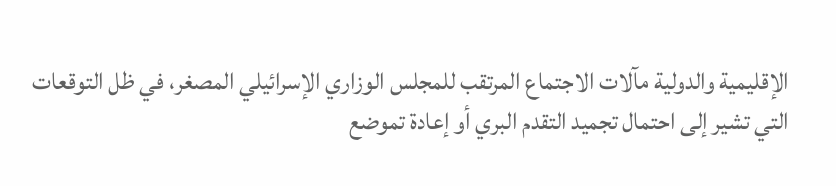الإقليمية والدولية مآلات الاجتماع المرتقب للمجلس الوزاري الإسرائيلي المصغر، في ظل التوقعات التي تشير إلى احتمال تجميد التقدم البري أو إعادة تموضع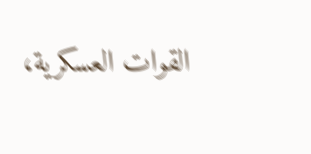القوات العسكرية،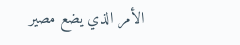الأمر الذي يضع مصير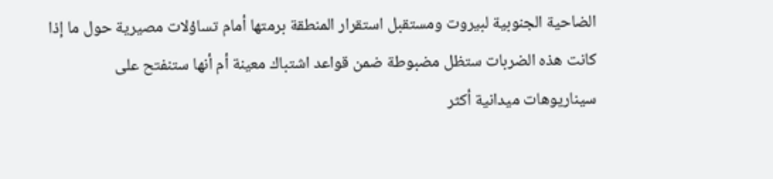الضاحية الجنوبية لبيروت ومستقبل استقرار المنطقة برمتها أمام تساؤلات مصيرية حول ما إذا كانت هذه الضربات ستظل مضبوطة ضمن قواعد اشتباك معينة أم أنها ستنفتح على سيناريوهات ميدانية أكثر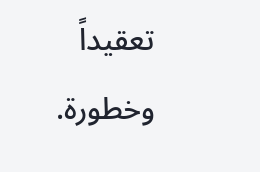تعقيداً وخطورة.